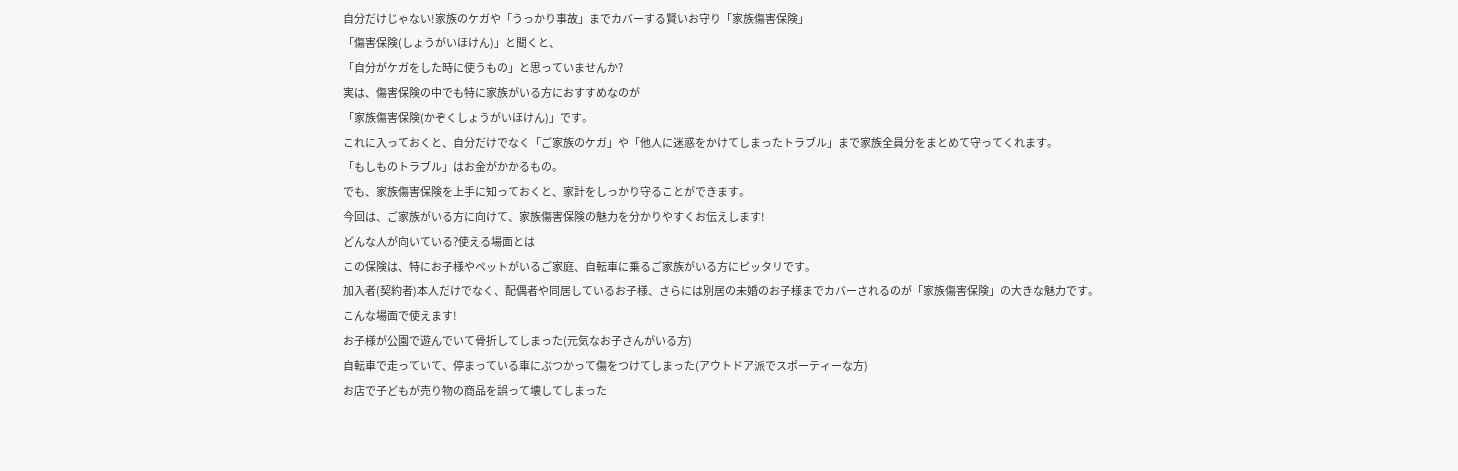自分だけじゃない!家族のケガや「うっかり事故」までカバーする賢いお守り「家族傷害保険」
「傷害保険(しょうがいほけん)」と聞くと、
「自分がケガをした時に使うもの」と思っていませんか?
実は、傷害保険の中でも特に家族がいる方におすすめなのが
「家族傷害保険(かぞくしょうがいほけん)」です。
これに入っておくと、自分だけでなく「ご家族のケガ」や「他人に迷惑をかけてしまったトラブル」まで家族全員分をまとめて守ってくれます。
「もしものトラブル」はお金がかかるもの。
でも、家族傷害保険を上手に知っておくと、家計をしっかり守ることができます。
今回は、ご家族がいる方に向けて、家族傷害保険の魅力を分かりやすくお伝えします!
どんな人が向いている?使える場面とは
この保険は、特にお子様やペットがいるご家庭、自転車に乗るご家族がいる方にピッタリです。
加入者(契約者)本人だけでなく、配偶者や同居しているお子様、さらには別居の未婚のお子様までカバーされるのが「家族傷害保険」の大きな魅力です。
こんな場面で使えます!
お子様が公園で遊んでいて骨折してしまった(元気なお子さんがいる方)
自転車で走っていて、停まっている車にぶつかって傷をつけてしまった(アウトドア派でスポーティーな方)
お店で子どもが売り物の商品を誤って壊してしまった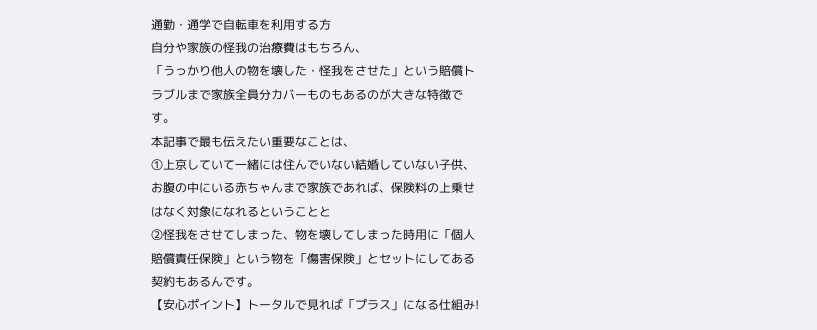通勤・通学で自転車を利用する方
自分や家族の怪我の治療費はもちろん、
「うっかり他人の物を壊した・怪我をさせた」という賠償トラブルまで家族全員分カバーものもあるのが大きな特徴です。
本記事で最も伝えたい重要なことは、
①上京していて一緒には住んでいない結婚していない子供、お腹の中にいる赤ちゃんまで家族であれば、保険料の上乗せはなく対象になれるということと
②怪我をさせてしまった、物を壊してしまった時用に「個人賠償責任保険」という物を「傷害保険」とセットにしてある契約もあるんです。
【安心ポイント】トータルで見れば「プラス」になる仕組み!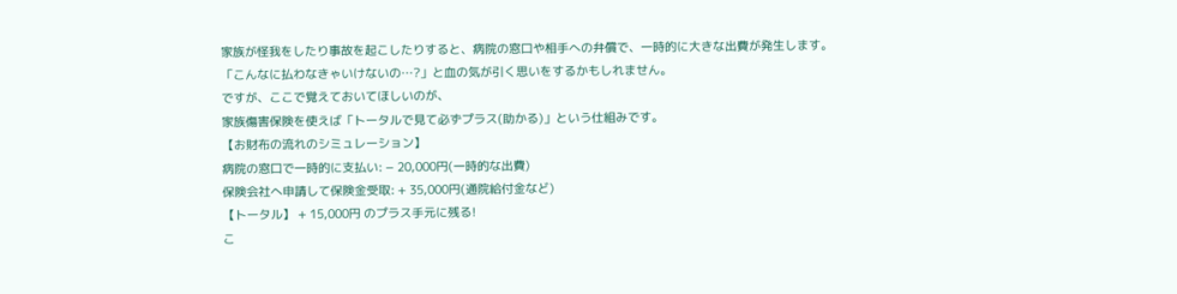家族が怪我をしたり事故を起こしたりすると、病院の窓口や相手への弁償で、一時的に大きな出費が発生します。
「こんなに払わなきゃいけないの…?」と血の気が引く思いをするかもしれません。
ですが、ここで覚えておいてほしいのが、
家族傷害保険を使えば「トータルで見て必ずプラス(助かる)」という仕組みです。
【お財布の流れのシミュレーション】
病院の窓口で一時的に支払い: − 20,000円(一時的な出費)
保険会社へ申請して保険金受取: + 35,000円(通院給付金など)
【トータル】 + 15,000円 のプラス手元に残る!
こ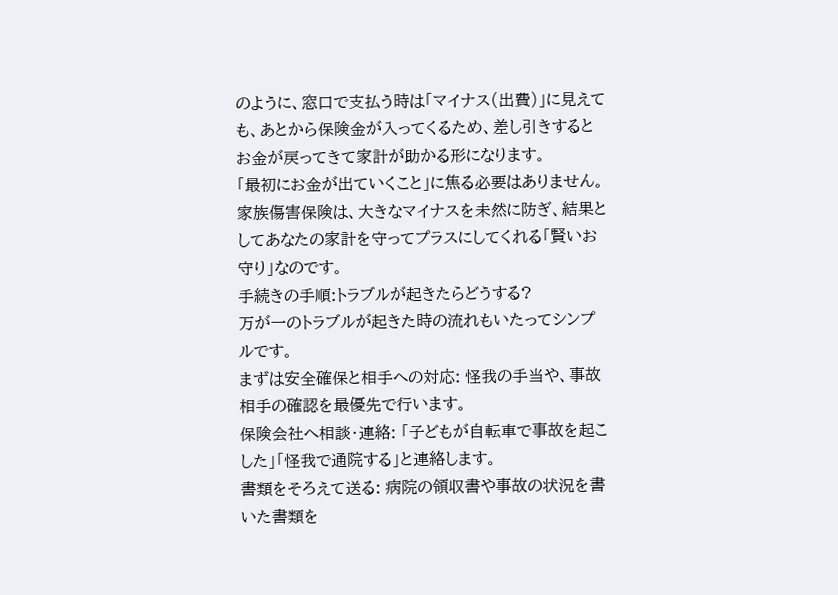のように、窓口で支払う時は「マイナス(出費)」に見えても、あとから保険金が入ってくるため、差し引きするとお金が戻ってきて家計が助かる形になります。
「最初にお金が出ていくこと」に焦る必要はありません。
家族傷害保険は、大きなマイナスを未然に防ぎ、結果としてあなたの家計を守ってプラスにしてくれる「賢いお守り」なのです。
手続きの手順:トラブルが起きたらどうする?
万が一のトラブルが起きた時の流れもいたってシンプルです。
まずは安全確保と相手への対応: 怪我の手当や、事故相手の確認を最優先で行います。
保険会社へ相談・連絡: 「子どもが自転車で事故を起こした」「怪我で通院する」と連絡します。
書類をそろえて送る: 病院の領収書や事故の状況を書いた書類を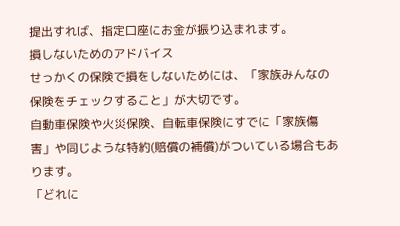提出すれば、指定口座にお金が振り込まれます。
損しないためのアドバイス
せっかくの保険で損をしないためには、「家族みんなの保険をチェックすること」が大切です。
自動車保険や火災保険、自転車保険にすでに「家族傷害」や同じような特約(賠償の補償)がついている場合もあります。
「どれに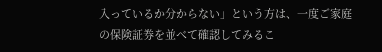入っているか分からない」という方は、一度ご家庭の保険証券を並べて確認してみるこ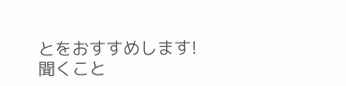とをおすすめします!
聞くこと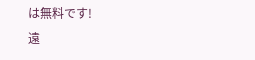は無料です!
遠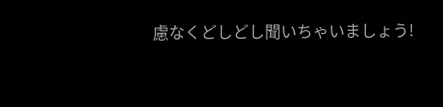慮なくどしどし聞いちゃいましょう!